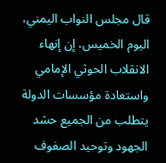قال مجلس النواب اليمني، اليوم الخميس، إن إنهاء الانقلاب الحوثي الإمامي واستعادة مؤسسات الدولة يتطلب من الجميع حشد الجهود وتوحيد الصفوف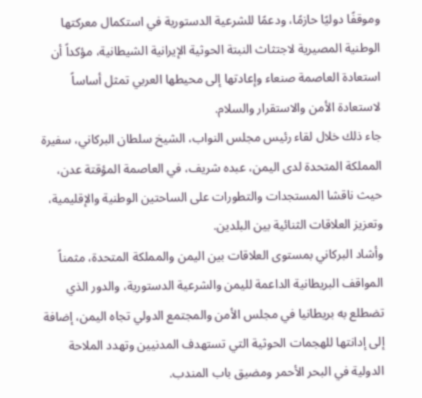وموقفًا دوليًا حازمًا، ودعمًا للشرعية الدستورية في استكمال معركتها الوطنية المصيرية لاجتثاث النبتة الحوثية الإيرانية الشيطانية، مؤكداً أن استعادة العاصمة صنعاء وإعادتها إلى محيطها العربي تمثل أساساً لاستعادة الأمن والاستقرار والسلام.
جاء ذلك خلال لقاء رئيس مجلس النواب، الشيخ سلطان البركاني، سفيرة المملكة المتحدة لدى اليمن، عبده شريف، في العاصمة المؤقتة عدن، حيث ناقشا المستجدات والتطورات على الساحتين الوطنية والإقليمية، وتعزيز العلاقات الثنائية بين البلدين.
وأشاد البركاني بمستوى العلاقات بين اليمن والمملكة المتحدة، مثمناً المواقف البريطانية الداعمة لليمن والشرعية الدستورية، والدور الذي تضطلع به بريطانيا في مجلس الأمن والمجتمع الدولي تجاه اليمن، إضافة إلى إدانتها للهجمات الحوثية التي تستهدف المدنيين وتهدد الملاحة الدولية في البحر الأحمر ومضيق باب المندب.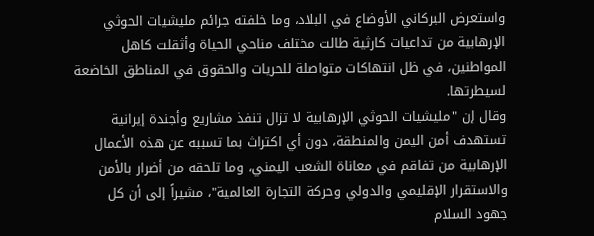واستعرض البركاني الأوضاع في البلاد، وما خلفته جرائم مليشيات الحوثي الإرهابية من تداعيات كارثية طالت مختلف مناحي الحياة وأثقلت كاهل المواطنين، في ظل انتهاكات متواصلة للحريات والحقوق في المناطق الخاضعة لسيطرتها.
وقال إن "مليشيات الحوثي الإرهابية لا تزال تنفذ مشاريع وأجندة إيرانية تستهدف أمن اليمن والمنطقة، دون أي اكتراث بما تسببه عن هذه الأعمال الإرهابية من تفاقم في معاناة الشعب اليمني، وما تلحقه من أضرار بالأمن والاستقرار الإقليمي والدولي وحركة التجارة العالمية"، مشيراً إلى أن كل جهود السلام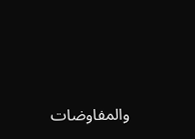والمفاوضات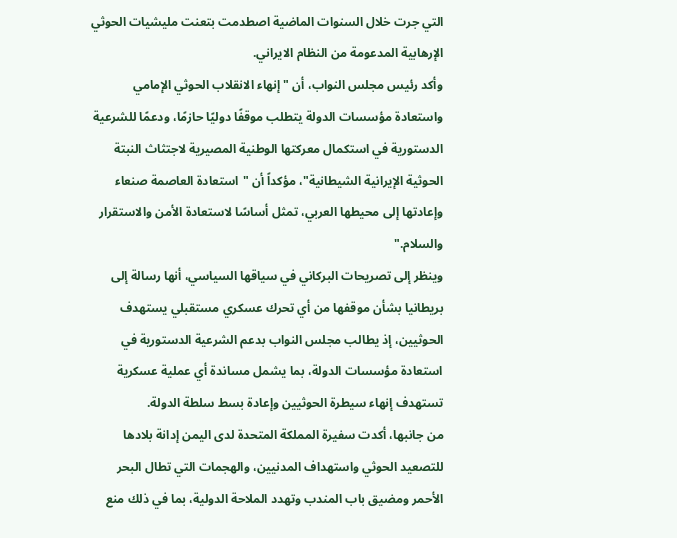التي جرت خلال السنوات الماضية اصطدمت بتعنت مليشيات الحوثي الإرهابية المدعومة من النظام الايراني.
وأكد رئيس مجلس النواب، أن "إنهاء الانقلاب الحوثي الإمامي واستعادة مؤسسات الدولة يتطلب موقفًا دوليًا حازمًا، ودعمًا للشرعية الدستورية في استكمال معركتها الوطنية المصيرية لاجتثاث النبتة الحوثية الإيرانية الشيطانية"، مؤكداً أن "استعادة العاصمة صنعاء وإعادتها إلى محيطها العربي، تمثل أساسًا لاستعادة الأمن والاستقرار والسلام."
وينظر إلى تصريحات البركاني في سياقها السياسي، أنها رسالة إلى بريطانيا بشأن موقفها من أي تحرك عسكري مستقبلي يستهدف الحوثيين، إذ يطالب مجلس النواب بدعم الشرعية الدستورية في استعادة مؤسسات الدولة، بما يشمل مساندة أي عملية عسكرية تستهدف إنهاء سيطرة الحوثيين وإعادة بسط سلطة الدولة.
من جانبها، أكدت سفيرة المملكة المتحدة لدى اليمن إدانة بلادها للتصعيد الحوثي واستهداف المدنيين، والهجمات التي تطال البحر الأحمر ومضيق باب المندب وتهدد الملاحة الدولية، بما في ذلك منع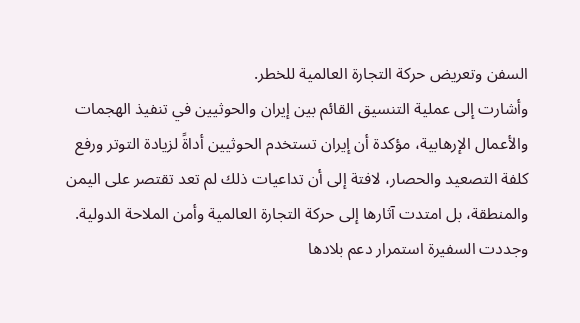السفن وتعريض حركة التجارة العالمية للخطر.
وأشارت إلى عملية التنسيق القائم بين إيران والحوثيين في تنفيذ الهجمات والأعمال الإرهابية، مؤكدة أن إيران تستخدم الحوثيين أداةً لزيادة التوتر ورفع كلفة التصعيد والحصار، لافتة إلى أن تداعيات ذلك لم تعد تقتصر على اليمن والمنطقة، بل امتدت آثارها إلى حركة التجارة العالمية وأمن الملاحة الدولية.
وجددت السفيرة استمرار دعم بلادها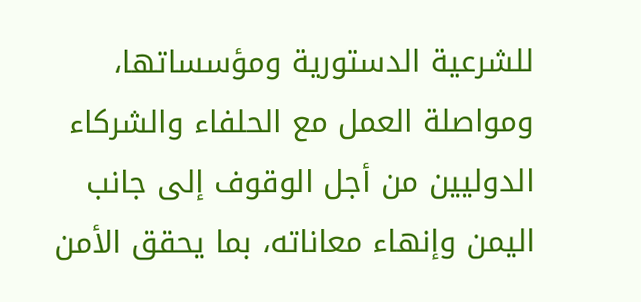للشرعية الدستورية ومؤسساتها، ومواصلة العمل مع الحلفاء والشركاء الدوليين من أجل الوقوف إلى جانب اليمن وإنهاء معاناته، بما يحقق الأمن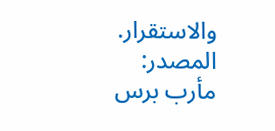والاستقرار.
المصدر:
مأرب برس